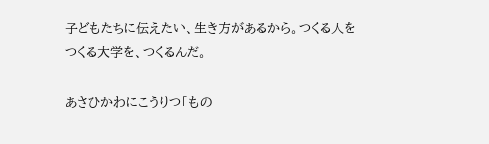子どもたちに伝えたい、生き方があるから。つくる人をつくる大学を、つくるんだ。

あさひかわにこうりつ「もの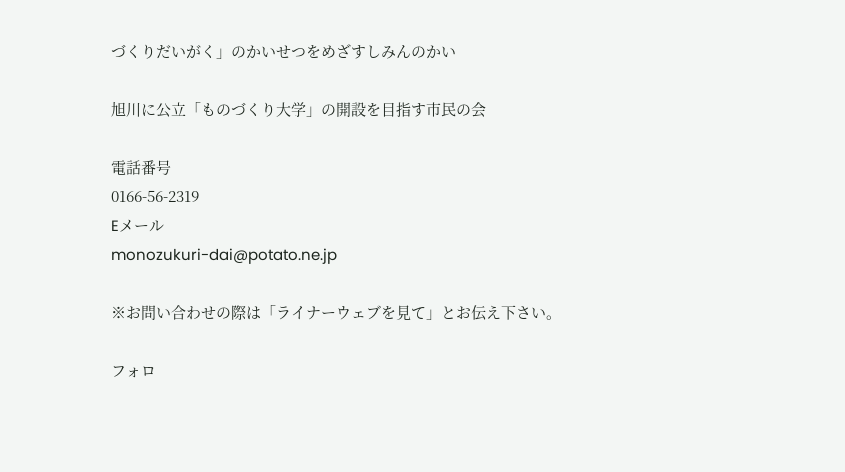づくりだいがく」のかいせつをめざすしみんのかい

旭川に公立「ものづくり大学」の開設を目指す市民の会

電話番号
0166-56-2319
Eメール
monozukuri-dai@potato.ne.jp

※お問い合わせの際は「ライナーウェブを見て」とお伝え下さい。

フォロ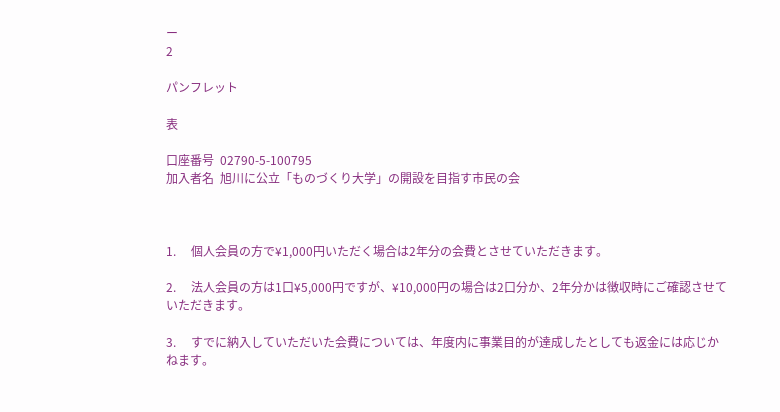ー
2

パンフレット

表

口座番号  02790-5-100795
加入者名  旭川に公立「ものづくり大学」の開設を目指す市民の会



1.     個人会員の方で¥1,000円いただく場合は2年分の会費とさせていただきます。

2.     法人会員の方は1口¥5,000円ですが、¥10,000円の場合は2口分か、2年分かは徴収時にご確認させていただきます。

3.     すでに納入していただいた会費については、年度内に事業目的が達成したとしても返金には応じかねます。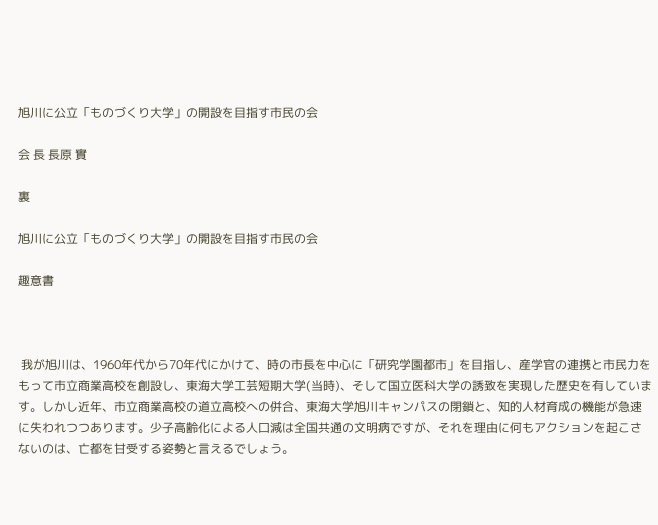旭川に公立「ものづくり大学」の開設を目指す市民の会

会 長 長原 實

裏

旭川に公立「ものづくり大学」の開設を目指す市民の会

趣意書



 我が旭川は、1960年代から70年代にかけて、時の市長を中心に「研究学園都市」を目指し、産学官の連携と市民力をもって市立商業高校を創設し、東海大学工芸短期大学(当時)、そして国立医科大学の誘致を実現した歴史を有しています。しかし近年、市立商業高校の道立高校への併合、東海大学旭川キャンパスの閉鎖と、知的人材育成の機能が急速に失われつつあります。少子高齢化による人口減は全国共通の文明病ですが、それを理由に何もアクションを起こさないのは、亡都を甘受する姿勢と言えるでしょう。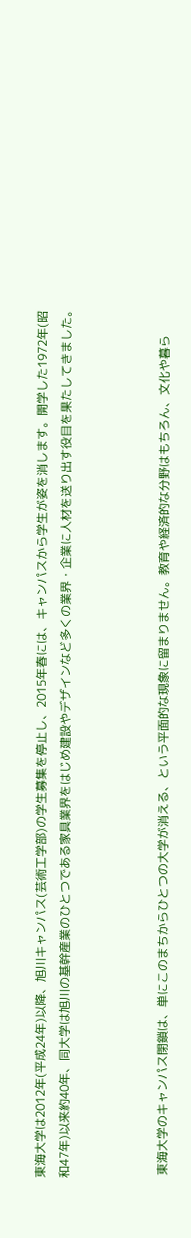東海大学は2012年(平成24年)以降、旭川キャンパス(芸術工学部)の学生募集を停止し、2015年春には、キャンパスから学生が姿を消します。開学した1972年(昭和47年)以来約40年、同大学は旭川の基幹産業のひとつである家具業界をはじめ建設やデザインなど多くの業界・企業に人材を送り出す役目を果たしてきました。



 東海大学のキャンパス閉鎖は、単にこのまちからひとつの大学が消える、という平面的な現象に留まりません。教育や経済的な分野はもちろん、文化や暮ら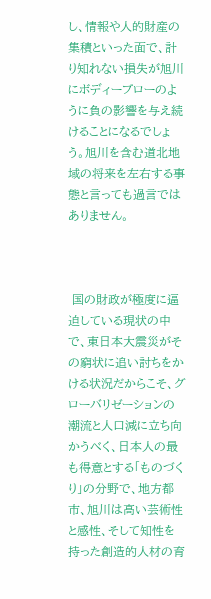し、情報や人的財産の集積といった面で、計り知れない損失が旭川にボディーブローのように負の影響を与え続けることになるでしょう。旭川を含む道北地域の将来を左右する事態と言っても過言ではありません。



 国の財政が極度に逼迫している現状の中で、東日本大震災がその窮状に追い討ちをかける状況だからこそ、グローバリゼーションの潮流と人口減に立ち向かうべく、日本人の最も得意とする「ものづくり」の分野で、地方都市、旭川は高い芸術性と感性、そして知性を持った創造的人材の育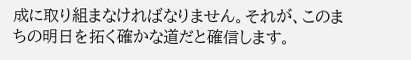成に取り組まなければなりません。それが、このまちの明日を拓く確かな道だと確信します。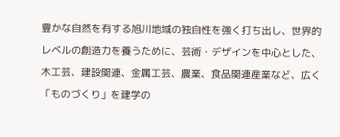豊かな自然を有する旭川地域の独自性を強く打ち出し、世界的レベルの創造力を養うために、芸術・デザインを中心とした、木工芸、建設関連、金属工芸、農業、食品関連産業など、広く「ものづくり」を建学の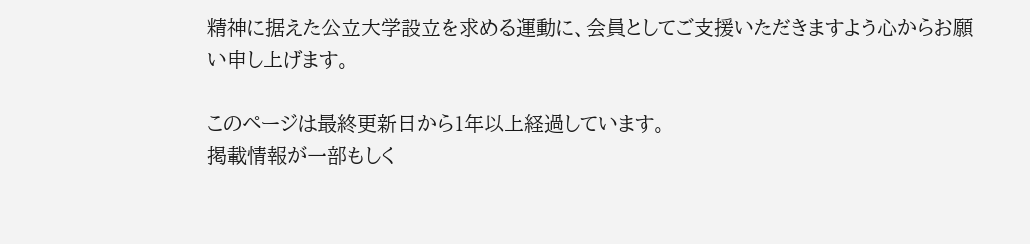精神に据えた公立大学設立を求める運動に、会員としてご支援いただきますよう心からお願い申し上げます。

このページは最終更新日から1年以上経過しています。
掲載情報が一部もしく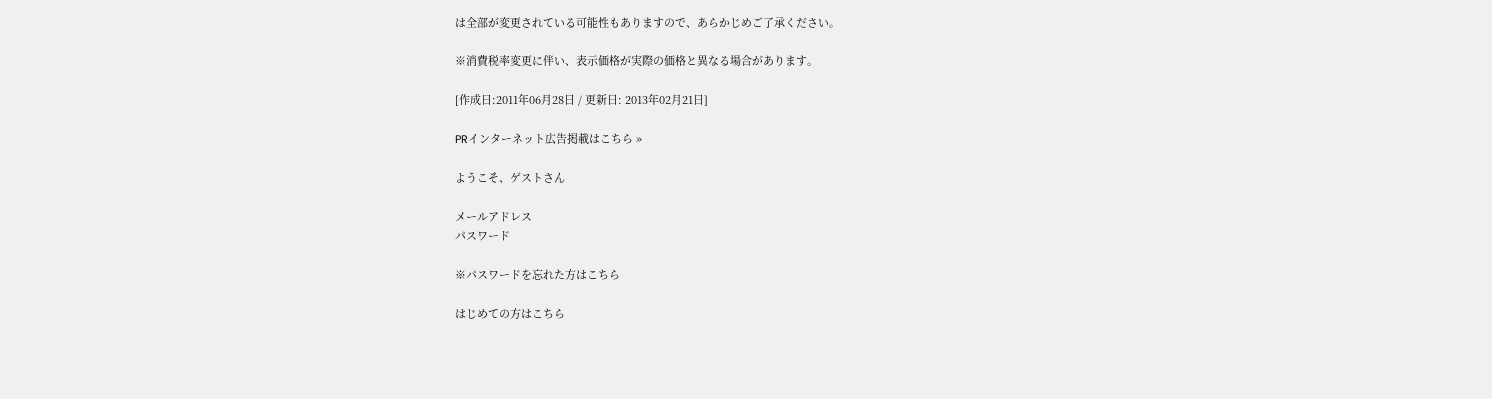は全部が変更されている可能性もありますので、あらかじめご了承ください。

※消費税率変更に伴い、表示価格が実際の価格と異なる場合があります。

[作成日:2011年06月28日 / 更新日: 2013年02月21日]

PRインターネット広告掲載はこちら »

ようこそ、ゲストさん

メールアドレス
パスワード

※パスワードを忘れた方はこちら

はじめての方はこちら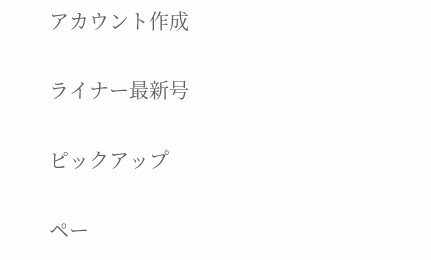アカウント作成

ライナー最新号

ピックアップ

ペー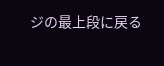ジの最上段に戻る